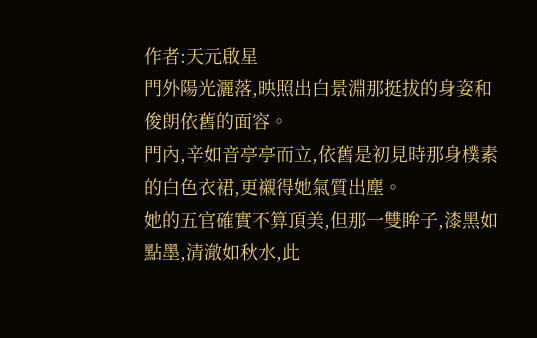作者:天元啟星
門外陽光灑落,映照出白景淵那挺拔的身姿和俊朗依舊的面容。
門內,辛如音亭亭而立,依舊是初見時那身樸素的白色衣裙,更襯得她氣質出塵。
她的五官確實不算頂美,但那一雙眸子,漆黑如點墨,清澈如秋水,此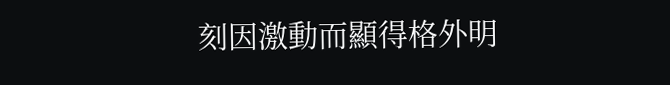刻因激動而顯得格外明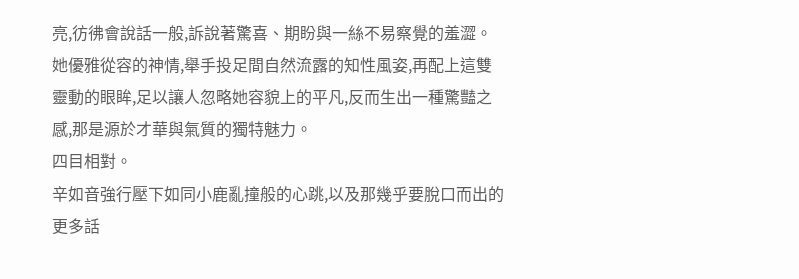亮,彷彿會說話一般,訴說著驚喜、期盼與一絲不易察覺的羞澀。
她優雅從容的神情,舉手投足間自然流露的知性風姿,再配上這雙靈動的眼眸,足以讓人忽略她容貌上的平凡,反而生出一種驚豔之感,那是源於才華與氣質的獨特魅力。
四目相對。
辛如音強行壓下如同小鹿亂撞般的心跳,以及那幾乎要脫口而出的更多話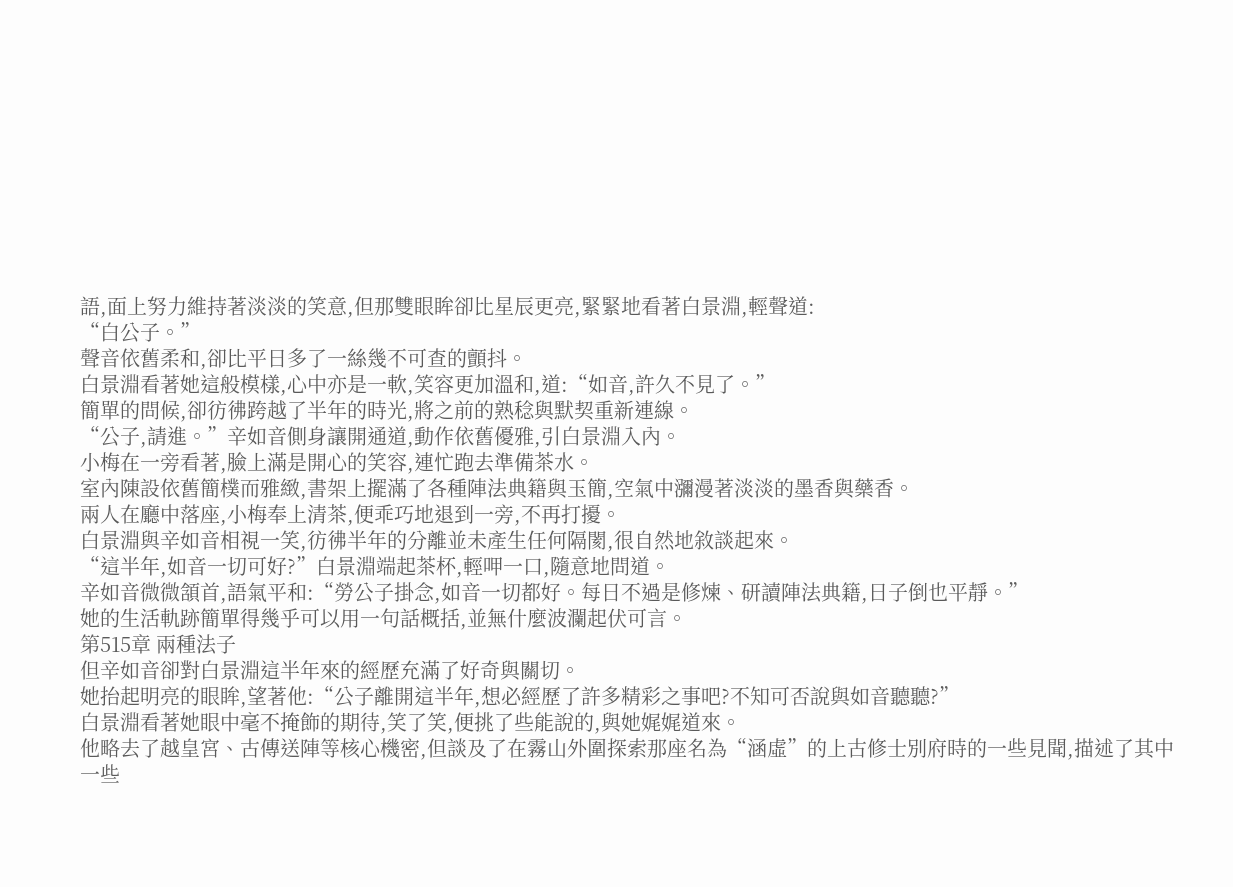語,面上努力維持著淡淡的笑意,但那雙眼眸卻比星辰更亮,緊緊地看著白景淵,輕聲道:
“白公子。”
聲音依舊柔和,卻比平日多了一絲幾不可查的顫抖。
白景淵看著她這般模樣,心中亦是一軟,笑容更加溫和,道:“如音,許久不見了。”
簡單的問候,卻彷彿跨越了半年的時光,將之前的熟稔與默契重新連線。
“公子,請進。”辛如音側身讓開通道,動作依舊優雅,引白景淵入內。
小梅在一旁看著,臉上滿是開心的笑容,連忙跑去準備茶水。
室內陳設依舊簡樸而雅緻,書架上擺滿了各種陣法典籍與玉簡,空氣中瀰漫著淡淡的墨香與藥香。
兩人在廳中落座,小梅奉上清茶,便乖巧地退到一旁,不再打擾。
白景淵與辛如音相視一笑,彷彿半年的分離並未產生任何隔閡,很自然地敘談起來。
“這半年,如音一切可好?”白景淵端起茶杯,輕呷一口,隨意地問道。
辛如音微微頷首,語氣平和:“勞公子掛念,如音一切都好。每日不過是修煉、研讀陣法典籍,日子倒也平靜。”
她的生活軌跡簡單得幾乎可以用一句話概括,並無什麼波瀾起伏可言。
第515章 兩種法子
但辛如音卻對白景淵這半年來的經歷充滿了好奇與關切。
她抬起明亮的眼眸,望著他:“公子離開這半年,想必經歷了許多精彩之事吧?不知可否說與如音聽聽?”
白景淵看著她眼中毫不掩飾的期待,笑了笑,便挑了些能說的,與她娓娓道來。
他略去了越皇宮、古傳送陣等核心機密,但談及了在霧山外圍探索那座名為“涵虛”的上古修士別府時的一些見聞,描述了其中一些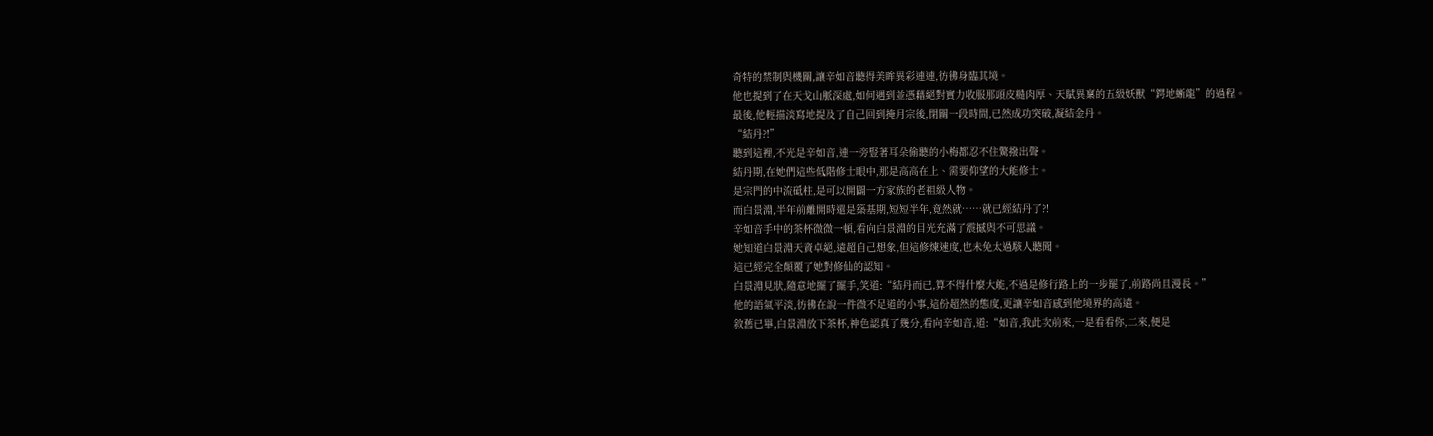奇特的禁制與機關,讓辛如音聽得美眸異彩連連,彷彿身臨其境。
他也提到了在天戈山脈深處,如何遇到並憑藉絕對實力收服那頭皮糙肉厚、天賦異稟的五級妖獸“鍔地蜥龍”的過程。
最後,他輕描淡寫地提及了自己回到掩月宗後,閉關一段時間,已然成功突破,凝結金丹。
“結丹?!”
聽到這裡,不光是辛如音,連一旁豎著耳朵偷聽的小梅都忍不住驚撥出聲。
結丹期,在她們這些低階修士眼中,那是高高在上、需要仰望的大能修士。
是宗門的中流砥柱,是可以開闢一方家族的老祖級人物。
而白景淵,半年前離開時還是築基期,短短半年,竟然就……就已經結丹了?!
辛如音手中的茶杯微微一頓,看向白景淵的目光充滿了震撼與不可思議。
她知道白景淵天資卓絕,遠超自己想象,但這修煉速度,也未免太過駭人聽聞。
這已經完全顛覆了她對修仙的認知。
白景淵見狀,隨意地擺了擺手,笑道:“結丹而已,算不得什麼大能,不過是修行路上的一步罷了,前路尚且漫長。”
他的語氣平淡,彷彿在說一件微不足道的小事,這份超然的態度,更讓辛如音感到他境界的高遠。
敘舊已畢,白景淵放下茶杯,神色認真了幾分,看向辛如音,道:“如音,我此次前來,一是看看你,二來,便是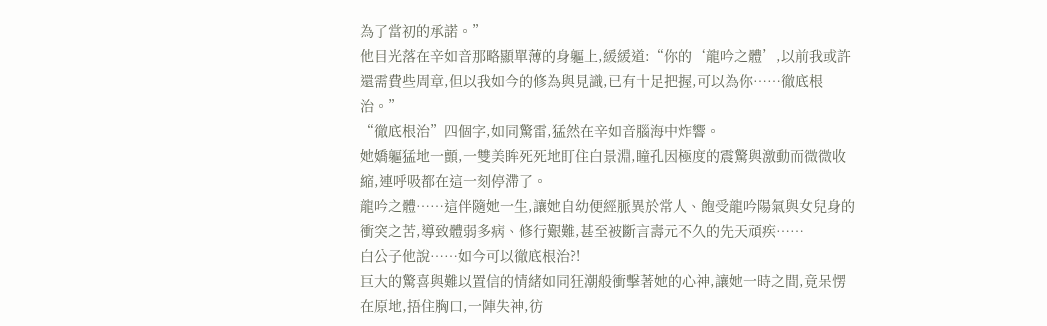為了當初的承諾。”
他目光落在辛如音那略顯單薄的身軀上,緩緩道:“你的‘龍吟之體’,以前我或許還需費些周章,但以我如今的修為與見識,已有十足把握,可以為你……徹底根治。”
“徹底根治”四個字,如同驚雷,猛然在辛如音腦海中炸響。
她嬌軀猛地一顫,一雙美眸死死地盯住白景淵,瞳孔因極度的震驚與激動而微微收縮,連呼吸都在這一刻停滯了。
龍吟之體……這伴隨她一生,讓她自幼便經脈異於常人、飽受龍吟陽氣與女兒身的衝突之苦,導致體弱多病、修行艱難,甚至被斷言壽元不久的先天頑疾……
白公子他說……如今可以徹底根治?!
巨大的驚喜與難以置信的情緒如同狂潮般衝擊著她的心神,讓她一時之間,竟呆愣在原地,捂住胸口,一陣失神,彷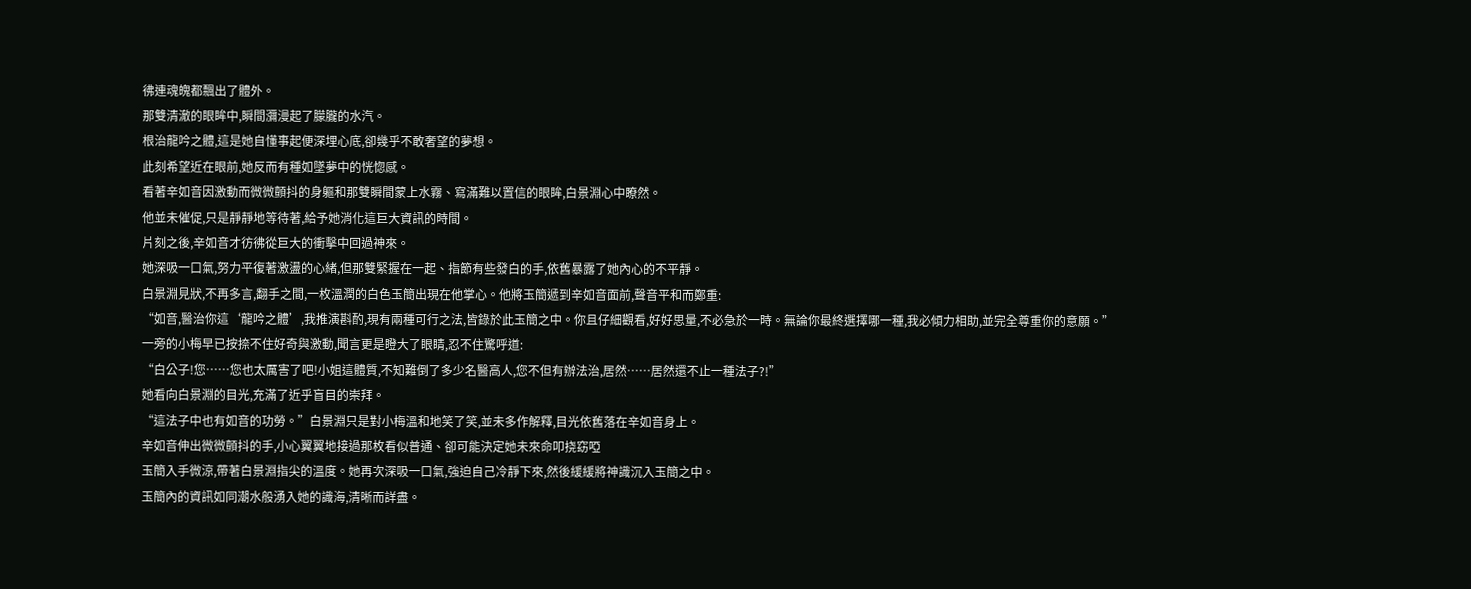彿連魂魄都飄出了體外。
那雙清澈的眼眸中,瞬間瀰漫起了朦朧的水汽。
根治龍吟之體,這是她自懂事起便深埋心底,卻幾乎不敢奢望的夢想。
此刻希望近在眼前,她反而有種如墜夢中的恍惚感。
看著辛如音因激動而微微顫抖的身軀和那雙瞬間蒙上水霧、寫滿難以置信的眼眸,白景淵心中瞭然。
他並未催促,只是靜靜地等待著,給予她消化這巨大資訊的時間。
片刻之後,辛如音才彷彿從巨大的衝擊中回過神來。
她深吸一口氣,努力平復著激盪的心緒,但那雙緊握在一起、指節有些發白的手,依舊暴露了她內心的不平靜。
白景淵見狀,不再多言,翻手之間,一枚溫潤的白色玉簡出現在他掌心。他將玉簡遞到辛如音面前,聲音平和而鄭重:
“如音,醫治你這‘龍吟之體’,我推演斟酌,現有兩種可行之法,皆錄於此玉簡之中。你且仔細觀看,好好思量,不必急於一時。無論你最終選擇哪一種,我必傾力相助,並完全尊重你的意願。”
一旁的小梅早已按捺不住好奇與激動,聞言更是瞪大了眼睛,忍不住驚呼道:
“白公子!您……您也太厲害了吧!小姐這體質,不知難倒了多少名醫高人,您不但有辦法治,居然……居然還不止一種法子?!”
她看向白景淵的目光,充滿了近乎盲目的崇拜。
“這法子中也有如音的功勞。”白景淵只是對小梅溫和地笑了笑,並未多作解釋,目光依舊落在辛如音身上。
辛如音伸出微微顫抖的手,小心翼翼地接過那枚看似普通、卻可能決定她未來命叩挠窈啞
玉簡入手微涼,帶著白景淵指尖的溫度。她再次深吸一口氣,強迫自己冷靜下來,然後緩緩將神識沉入玉簡之中。
玉簡內的資訊如同潮水般湧入她的識海,清晰而詳盡。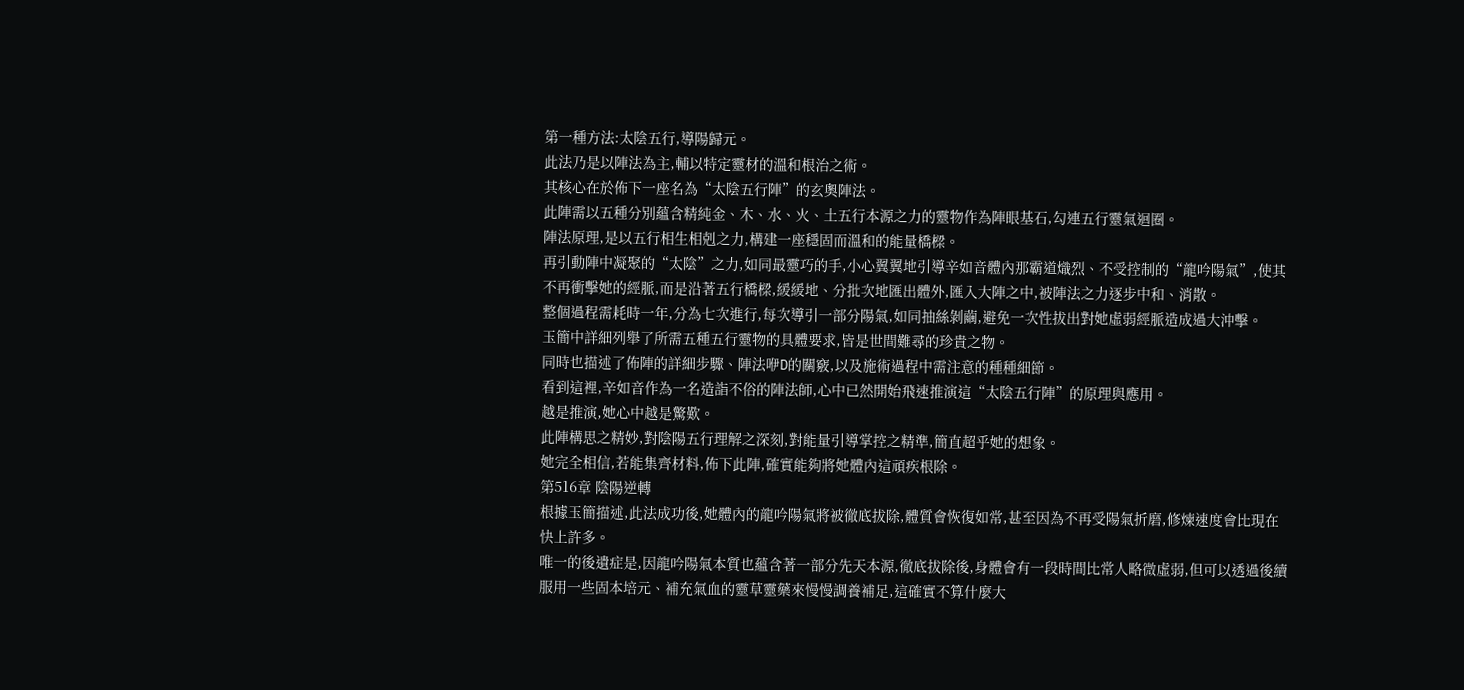第一種方法:太陰五行,導陽歸元。
此法乃是以陣法為主,輔以特定靈材的溫和根治之術。
其核心在於佈下一座名為“太陰五行陣”的玄奧陣法。
此陣需以五種分別蘊含精純金、木、水、火、土五行本源之力的靈物作為陣眼基石,勾連五行靈氣迴圈。
陣法原理,是以五行相生相剋之力,構建一座穩固而溫和的能量橋樑。
再引動陣中凝聚的“太陰”之力,如同最靈巧的手,小心翼翼地引導辛如音體內那霸道熾烈、不受控制的“龍吟陽氣”,使其不再衝擊她的經脈,而是沿著五行橋樑,緩緩地、分批次地匯出體外,匯入大陣之中,被陣法之力逐步中和、消散。
整個過程需耗時一年,分為七次進行,每次導引一部分陽氣,如同抽絲剝繭,避免一次性拔出對她虛弱經脈造成過大沖擊。
玉簡中詳細列舉了所需五種五行靈物的具體要求,皆是世間難尋的珍貴之物。
同時也描述了佈陣的詳細步驟、陣法咿D的關竅,以及施術過程中需注意的種種細節。
看到這裡,辛如音作為一名造詣不俗的陣法師,心中已然開始飛速推演這“太陰五行陣”的原理與應用。
越是推演,她心中越是驚歎。
此陣構思之精妙,對陰陽五行理解之深刻,對能量引導掌控之精準,簡直超乎她的想象。
她完全相信,若能集齊材料,佈下此陣,確實能夠將她體內這頑疾根除。
第516章 陰陽逆轉
根據玉簡描述,此法成功後,她體內的龍吟陽氣將被徹底拔除,體質會恢復如常,甚至因為不再受陽氣折磨,修煉速度會比現在快上許多。
唯一的後遺症是,因龍吟陽氣本質也蘊含著一部分先天本源,徹底拔除後,身體會有一段時間比常人略微虛弱,但可以透過後續服用一些固本培元、補充氣血的靈草靈藥來慢慢調養補足,這確實不算什麼大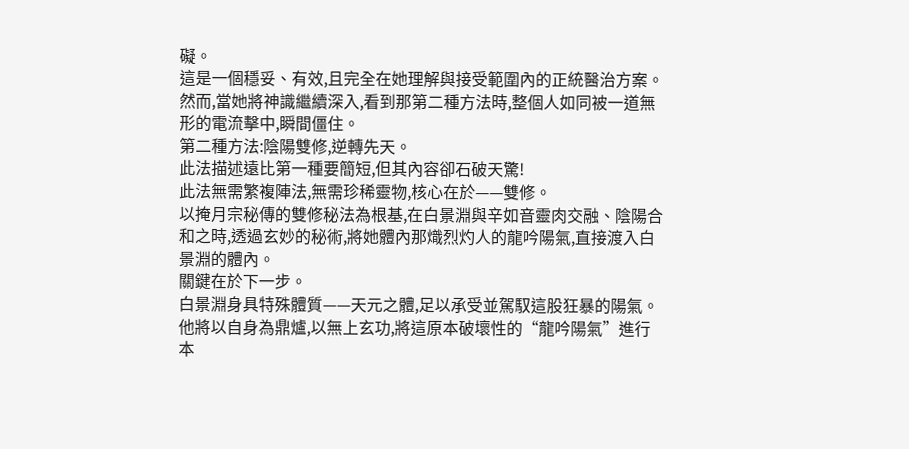礙。
這是一個穩妥、有效,且完全在她理解與接受範圍內的正統醫治方案。
然而,當她將神識繼續深入,看到那第二種方法時,整個人如同被一道無形的電流擊中,瞬間僵住。
第二種方法:陰陽雙修,逆轉先天。
此法描述遠比第一種要簡短,但其內容卻石破天驚!
此法無需繁複陣法,無需珍稀靈物,核心在於——雙修。
以掩月宗秘傳的雙修秘法為根基,在白景淵與辛如音靈肉交融、陰陽合和之時,透過玄妙的秘術,將她體內那熾烈灼人的龍吟陽氣,直接渡入白景淵的體內。
關鍵在於下一步。
白景淵身具特殊體質——天元之體,足以承受並駕馭這股狂暴的陽氣。
他將以自身為鼎爐,以無上玄功,將這原本破壞性的“龍吟陽氣”進行本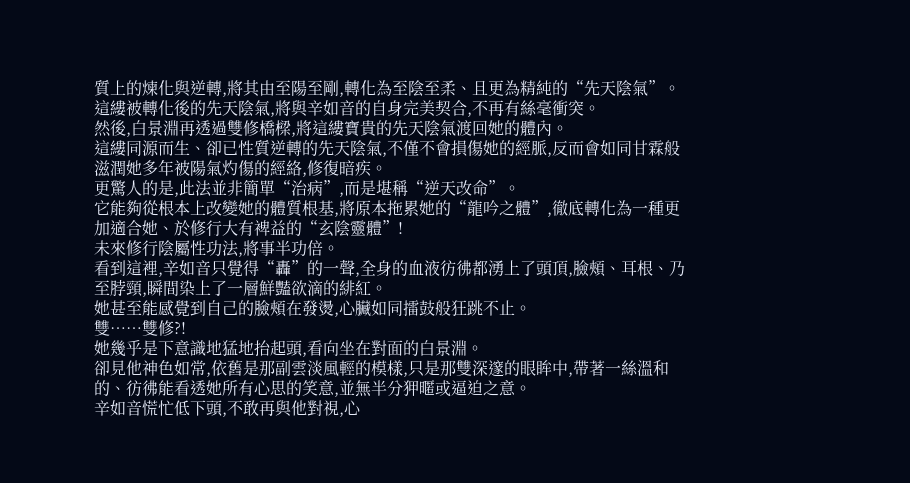質上的煉化與逆轉,將其由至陽至剛,轉化為至陰至柔、且更為精純的“先天陰氣”。
這縷被轉化後的先天陰氣,將與辛如音的自身完美契合,不再有絲毫衝突。
然後,白景淵再透過雙修橋樑,將這縷寶貴的先天陰氣渡回她的體內。
這縷同源而生、卻已性質逆轉的先天陰氣,不僅不會損傷她的經脈,反而會如同甘霖般滋潤她多年被陽氣灼傷的經絡,修復暗疾。
更驚人的是,此法並非簡單“治病”,而是堪稱“逆天改命”。
它能夠從根本上改變她的體質根基,將原本拖累她的“龍吟之體”,徹底轉化為一種更加適合她、於修行大有裨益的“玄陰靈體”!
未來修行陰屬性功法,將事半功倍。
看到這裡,辛如音只覺得“轟”的一聲,全身的血液彷彿都湧上了頭頂,臉頰、耳根、乃至脖頸,瞬間染上了一層鮮豔欲滴的緋紅。
她甚至能感覺到自己的臉頰在發燙,心臟如同擂鼓般狂跳不止。
雙……雙修?!
她幾乎是下意識地猛地抬起頭,看向坐在對面的白景淵。
卻見他神色如常,依舊是那副雲淡風輕的模樣,只是那雙深邃的眼眸中,帶著一絲溫和的、彷彿能看透她所有心思的笑意,並無半分狎暱或逼迫之意。
辛如音慌忙低下頭,不敢再與他對視,心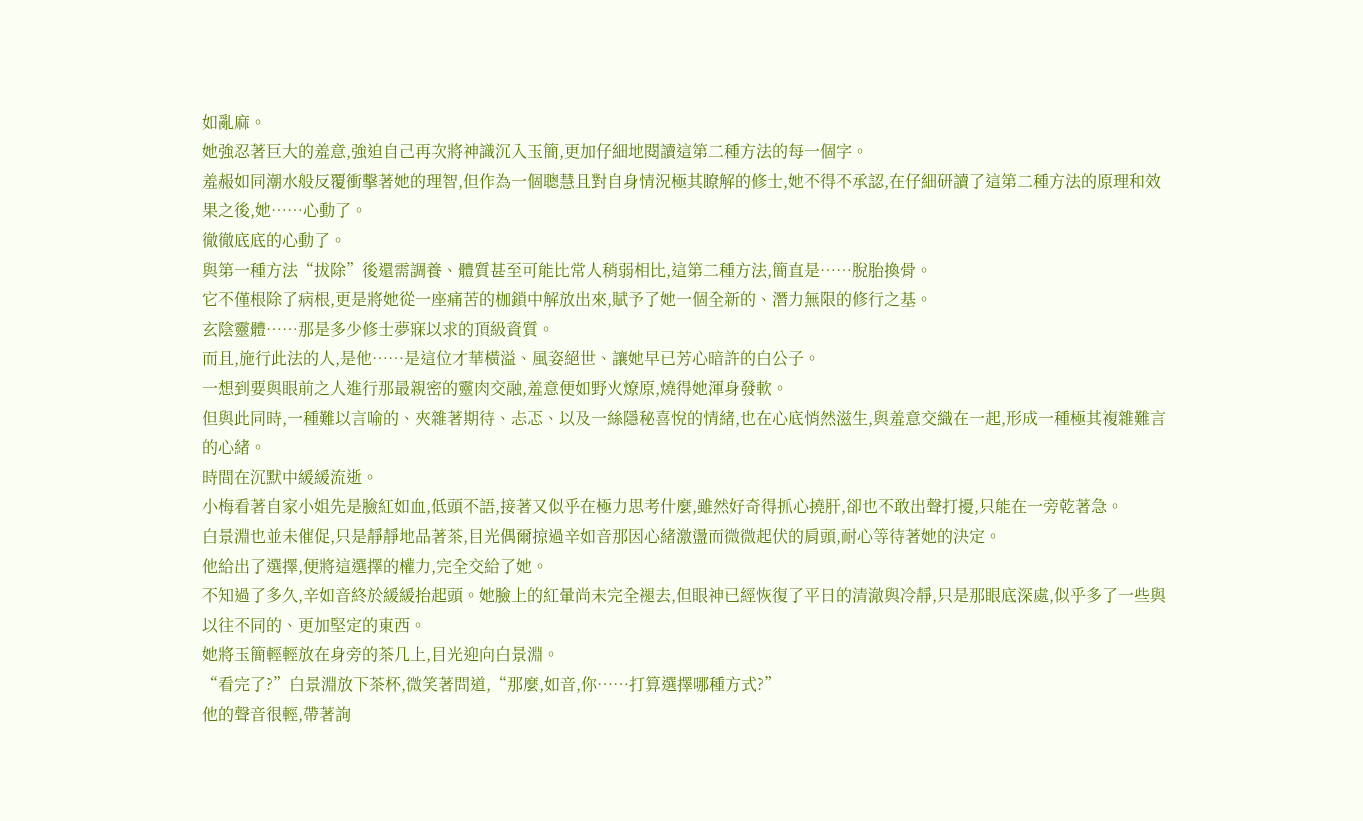如亂麻。
她強忍著巨大的羞意,強迫自己再次將神識沉入玉簡,更加仔細地閱讀這第二種方法的每一個字。
羞赧如同潮水般反覆衝擊著她的理智,但作為一個聰慧且對自身情況極其瞭解的修士,她不得不承認,在仔細研讀了這第二種方法的原理和效果之後,她……心動了。
徹徹底底的心動了。
與第一種方法“拔除”後還需調養、體質甚至可能比常人稍弱相比,這第二種方法,簡直是……脫胎換骨。
它不僅根除了病根,更是將她從一座痛苦的枷鎖中解放出來,賦予了她一個全新的、潛力無限的修行之基。
玄陰靈體……那是多少修士夢寐以求的頂級資質。
而且,施行此法的人,是他……是這位才華橫溢、風姿絕世、讓她早已芳心暗許的白公子。
一想到要與眼前之人進行那最親密的靈肉交融,羞意便如野火燎原,燒得她渾身發軟。
但與此同時,一種難以言喻的、夾雜著期待、忐忑、以及一絲隱秘喜悅的情緒,也在心底悄然滋生,與羞意交織在一起,形成一種極其複雜難言的心緒。
時間在沉默中緩緩流逝。
小梅看著自家小姐先是臉紅如血,低頭不語,接著又似乎在極力思考什麼,雖然好奇得抓心撓肝,卻也不敢出聲打擾,只能在一旁乾著急。
白景淵也並未催促,只是靜靜地品著茶,目光偶爾掠過辛如音那因心緒激盪而微微起伏的肩頭,耐心等待著她的決定。
他給出了選擇,便將這選擇的權力,完全交給了她。
不知過了多久,辛如音終於緩緩抬起頭。她臉上的紅暈尚未完全褪去,但眼神已經恢復了平日的清澈與冷靜,只是那眼底深處,似乎多了一些與以往不同的、更加堅定的東西。
她將玉簡輕輕放在身旁的茶几上,目光迎向白景淵。
“看完了?”白景淵放下茶杯,微笑著問道,“那麼,如音,你……打算選擇哪種方式?”
他的聲音很輕,帶著詢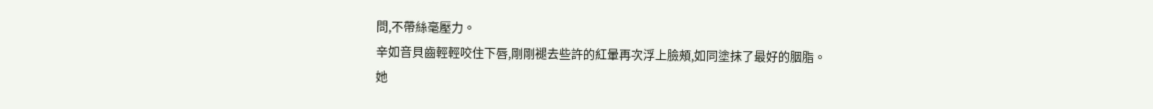問,不帶絲毫壓力。
辛如音貝齒輕輕咬住下唇,剛剛褪去些許的紅暈再次浮上臉頰,如同塗抹了最好的胭脂。
她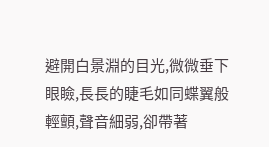避開白景淵的目光,微微垂下眼瞼,長長的睫毛如同蝶翼般輕顫,聲音細弱,卻帶著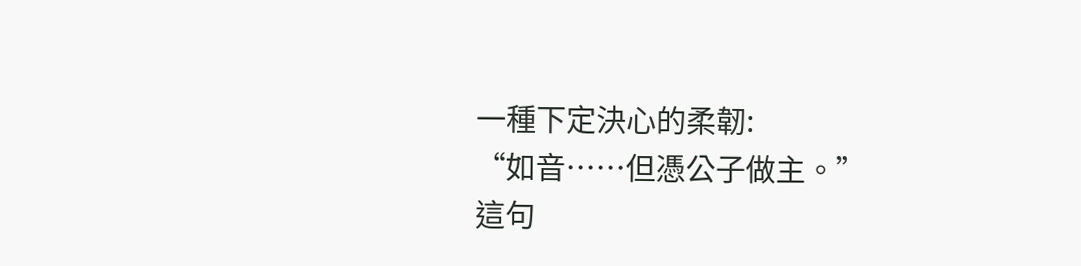一種下定決心的柔韌:
“如音……但憑公子做主。”
這句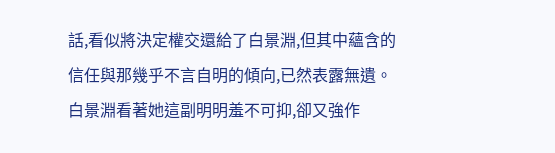話,看似將決定權交還給了白景淵,但其中蘊含的信任與那幾乎不言自明的傾向,已然表露無遺。
白景淵看著她這副明明羞不可抑,卻又強作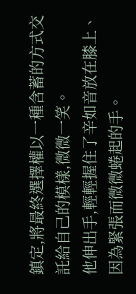鎮定,將最終選擇權以一種含蓄的方式交託給自己的模樣,微微一笑。
他伸出手,輕輕握住了辛如音放在膝上、因為緊張而微微蜷起的手。